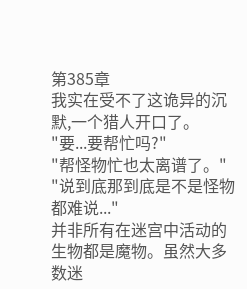第385章
我实在受不了这诡异的沉默,一个猎人开口了。
"要...要帮忙吗?"
"帮怪物忙也太离谱了。"
"说到底那到底是不是怪物都难说..."
并非所有在迷宫中活动的生物都是魔物。虽然大多数迷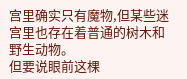宫里确实只有魔物,但某些迷宫里也存在着普通的树木和野生动物。
但要说眼前这棵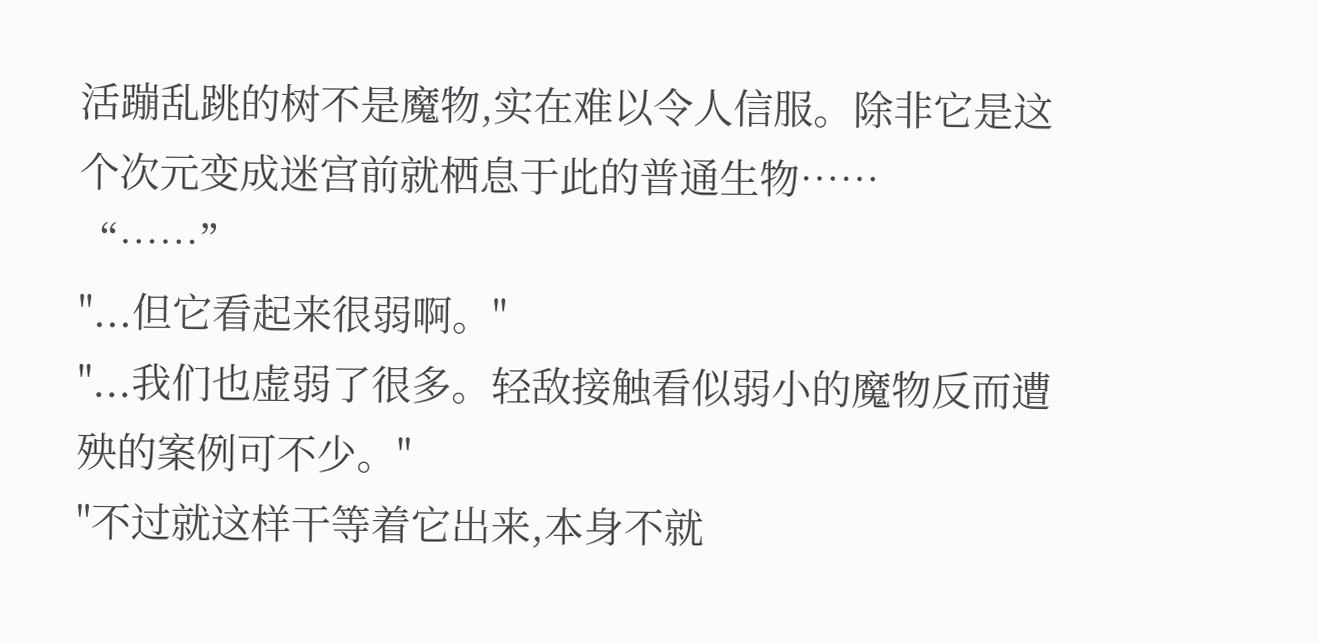活蹦乱跳的树不是魔物,实在难以令人信服。除非它是这个次元变成迷宫前就栖息于此的普通生物……
“……”
"...但它看起来很弱啊。"
"...我们也虚弱了很多。轻敌接触看似弱小的魔物反而遭殃的案例可不少。"
"不过就这样干等着它出来,本身不就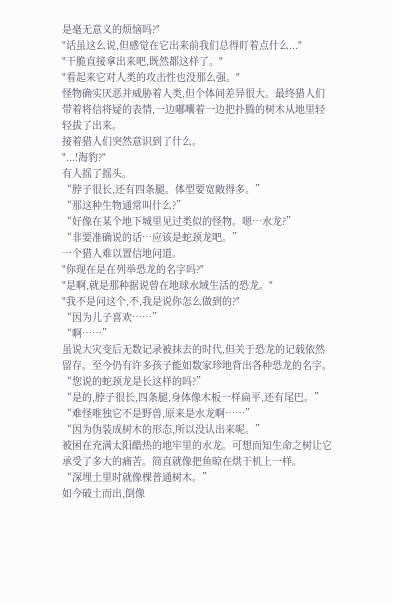是毫无意义的烦恼吗?"
"话虽这么说,但感觉在它出来前我们总得盯着点什么..."
"干脆直接拿出来吧,既然都这样了。"
"看起来它对人类的攻击性也没那么强。"
怪物确实厌恶并威胁着人类,但个体间差异很大。最终猎人们带着将信将疑的表情,一边嘟囔着一边把扑腾的树木从地里轻轻拔了出来。
接着猎人们突然意识到了什么。
"...!海豹?"
有人摇了摇头。
“脖子很长,还有四条腿。体型要宽敞得多。”
“那这种生物通常叫什么?”
“好像在某个地下城里见过类似的怪物。嗯…水龙?”
“非要准确说的话…应该是蛇颈龙吧。”
一个猎人难以置信地问道。
"你现在是在列举恐龙的名字吗?"
"是啊,就是那种据说曾在地球水域生活的恐龙。"
"我不是问这个,不,我是说你怎么做到的?"
“因为儿子喜欢……”
“啊……”
虽说大灾变后无数记录被抹去的时代,但关于恐龙的记载依然留存。至今仍有许多孩子能如数家珍地背出各种恐龙的名字。
“您说的蛇颈龙是长这样的吗?”
“是的,脖子很长,四条腿,身体像木板一样扁平,还有尾巴。”
“难怪唯独它不是野兽,原来是水龙啊……”
“因为伪装成树木的形态,所以没认出来呢。”
被困在充满太阳酷热的地牢里的水龙。可想而知生命之树让它承受了多大的痛苦。简直就像把鱼晾在烘干机上一样。
“深埋土里时就像棵普通树木。”
如今破土而出,倒像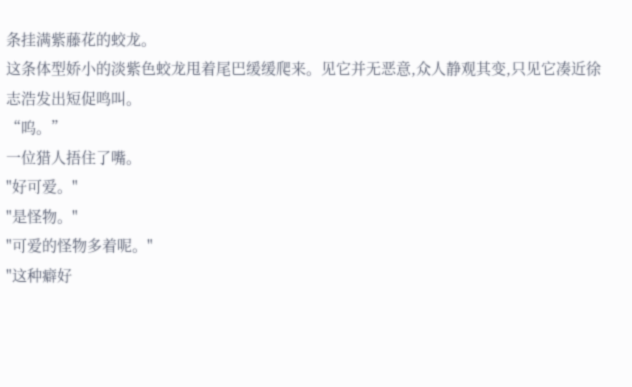条挂满紫藤花的蛟龙。
这条体型娇小的淡紫色蛟龙甩着尾巴缓缓爬来。见它并无恶意,众人静观其变,只见它凑近徐志浩发出短促鸣叫。
“呜。”
一位猎人捂住了嘴。
"好可爱。"
"是怪物。"
"可爱的怪物多着呢。"
"这种癖好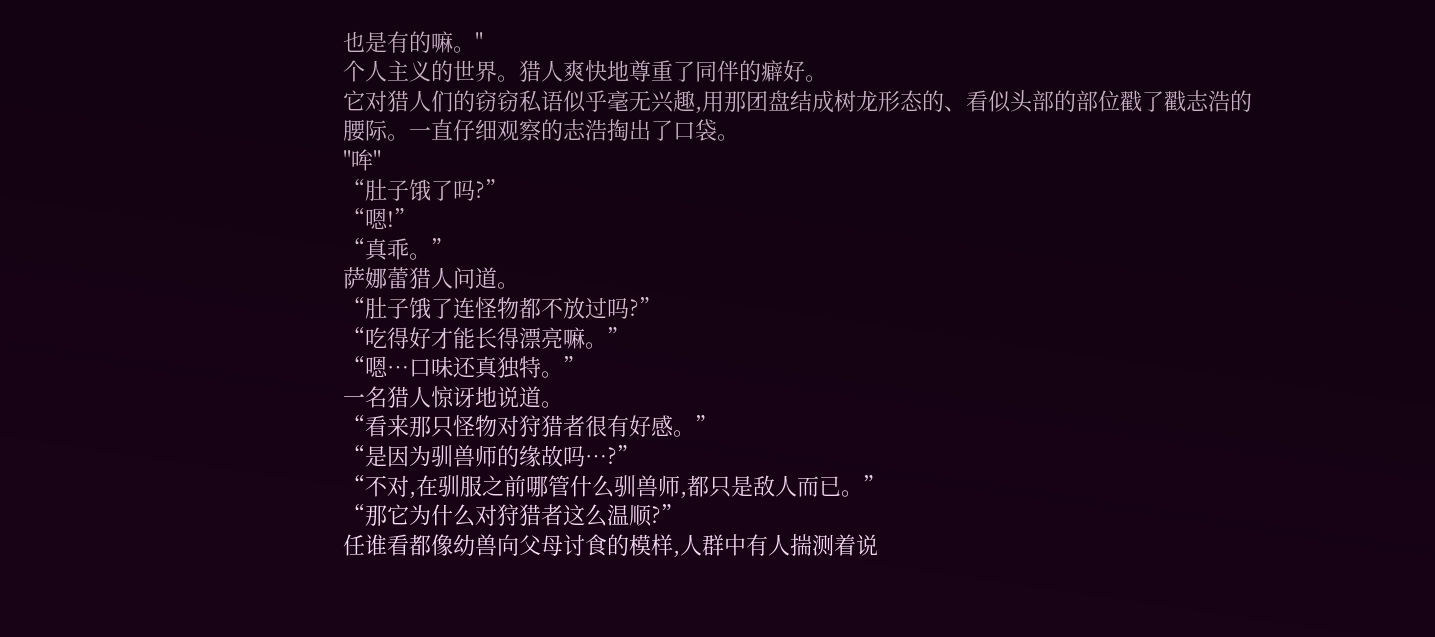也是有的嘛。"
个人主义的世界。猎人爽快地尊重了同伴的癖好。
它对猎人们的窃窃私语似乎毫无兴趣,用那团盘结成树龙形态的、看似头部的部位戳了戳志浩的腰际。一直仔细观察的志浩掏出了口袋。
"哞"
“肚子饿了吗?”
“嗯!”
“真乖。”
萨娜蕾猎人问道。
“肚子饿了连怪物都不放过吗?”
“吃得好才能长得漂亮嘛。”
“嗯…口味还真独特。”
一名猎人惊讶地说道。
“看来那只怪物对狩猎者很有好感。”
“是因为驯兽师的缘故吗…?”
“不对,在驯服之前哪管什么驯兽师,都只是敌人而已。”
“那它为什么对狩猎者这么温顺?”
任谁看都像幼兽向父母讨食的模样,人群中有人揣测着说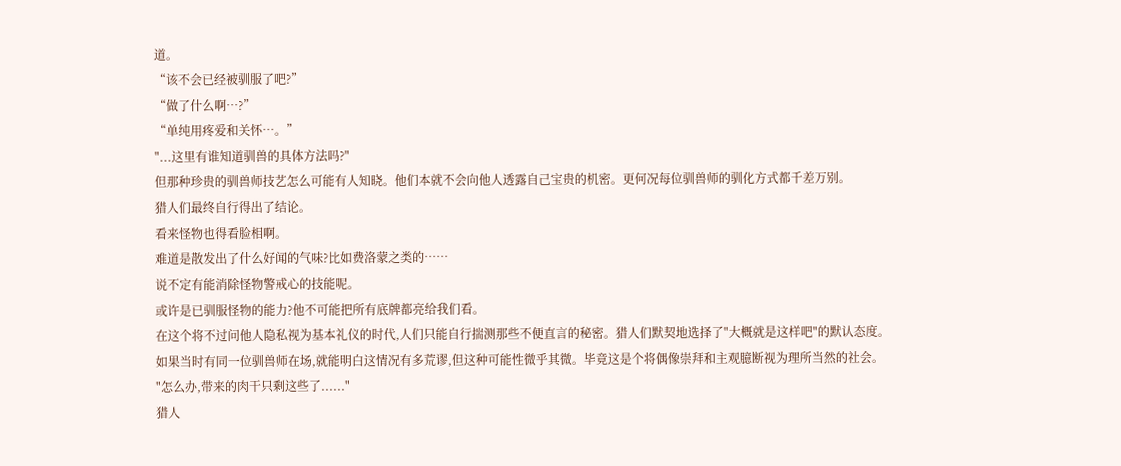道。
“该不会已经被驯服了吧?”
“做了什么啊…?”
“单纯用疼爱和关怀…。”
"...这里有谁知道驯兽的具体方法吗?"
但那种珍贵的驯兽师技艺怎么可能有人知晓。他们本就不会向他人透露自己宝贵的机密。更何况每位驯兽师的驯化方式都千差万别。
猎人们最终自行得出了结论。
看来怪物也得看脸相啊。
难道是散发出了什么好闻的气味?比如费洛蒙之类的……
说不定有能消除怪物警戒心的技能呢。
或许是已驯服怪物的能力?他不可能把所有底牌都亮给我们看。
在这个将不过问他人隐私视为基本礼仪的时代,人们只能自行揣测那些不便直言的秘密。猎人们默契地选择了"大概就是这样吧"的默认态度。
如果当时有同一位驯兽师在场,就能明白这情况有多荒谬,但这种可能性微乎其微。毕竟这是个将偶像崇拜和主观臆断视为理所当然的社会。
"怎么办,带来的肉干只剩这些了......"
猎人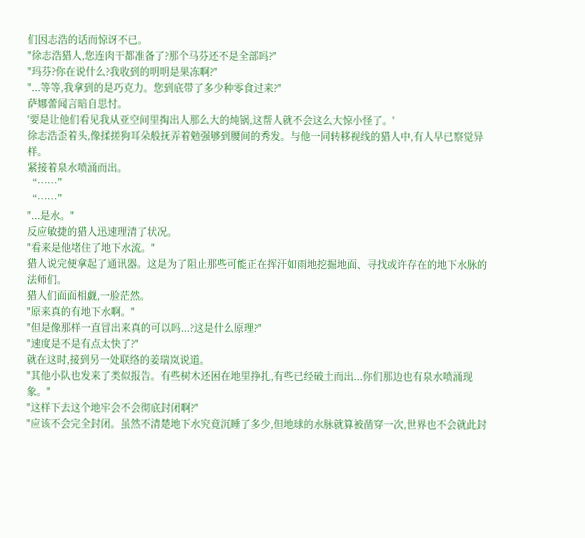们因志浩的话而惊讶不已。
"徐志浩猎人,您连肉干都准备了?那个马芬还不是全部吗?"
"玛芬?你在说什么?我收到的明明是果冻啊?"
"...等等,我拿到的是巧克力。您到底带了多少种零食过来?"
萨娜蕾闻言暗自思忖。
'要是让他们看见我从亚空间里掏出人那么大的炖锅,这帮人就不会这么大惊小怪了。'
徐志浩歪着头,像揉搓狗耳朵般抚弄着勉强够到腰间的秀发。与他一同转移视线的猎人中,有人早已察觉异样。
紧接着泉水喷涌而出。
“……”
“……”
"...是水。"
反应敏捷的猎人迅速理清了状况。
"看来是他堵住了地下水流。"
猎人说完便拿起了通讯器。这是为了阻止那些可能正在挥汗如雨地挖掘地面、寻找或许存在的地下水脉的法师们。
猎人们面面相觑,一脸茫然。
"原来真的有地下水啊。"
"但是像那样一直冒出来真的可以吗...?这是什么原理?"
"速度是不是有点太快了?"
就在这时,接到另一处联络的姜瑞岚说道。
"其他小队也发来了类似报告。有些树木还困在地里挣扎,有些已经破土而出...你们那边也有泉水喷涌现象。"
"这样下去这个地牢会不会彻底封闭啊?"
"应该不会完全封闭。虽然不清楚地下水究竟沉睡了多少,但地球的水脉就算被凿穿一次,世界也不会就此封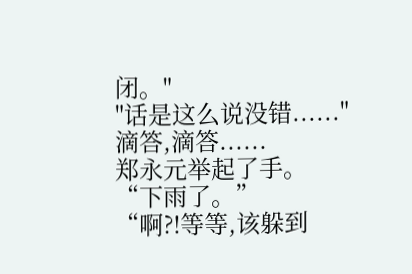闭。"
"话是这么说没错......"
滴答,滴答......
郑永元举起了手。
“下雨了。”
“啊?!等等,该躲到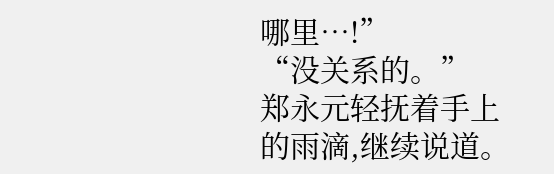哪里…!”
“没关系的。”
郑永元轻抚着手上的雨滴,继续说道。